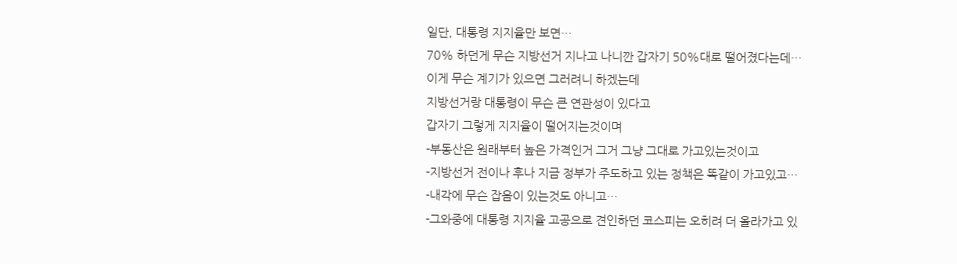일단, 대통령 지지율만 보면…
70% 하던게 무슨 지방선거 지나고 나니깐 갑자기 50%대로 떨어졌다는데…
이게 무슨 계기가 있으면 그러려니 하겠는데
지방선거랑 대통령이 무슨 큰 연관성이 있다고
갑자기 그렇게 지지율이 떨어지는것이며
-부동산은 원래부터 높은 가격인거 그거 그냥 그대로 가고있는것이고
-지방선거 전이나 후나 지금 정부가 주도하고 있는 정책은 똑같이 가고있고…
-내각에 무슨 잡음이 있는것도 아니고…
-그와중에 대통령 지지율 고공으로 견인하던 코스피는 오히려 더 올라가고 있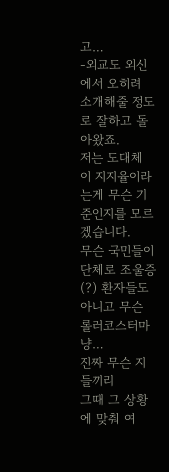고…
-외교도 외신에서 오히려 소개해줄 정도로 잘하고 돌아왔죠.
저는 도대체 이 지지율이라는게 무슨 기준인지를 모르겠습니다.
무슨 국민들이 단체로 조울증(?) 환자들도 아니고 무슨 롤러코스터마냥…
진짜 무슨 지들끼리
그때 그 상황에 맞춰 여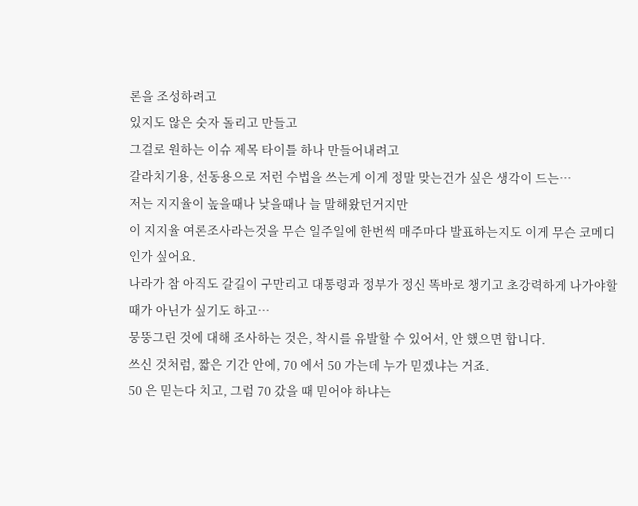론을 조성하려고
있지도 않은 숫자 돌리고 만들고
그걸로 원하는 이슈 제목 타이틀 하나 만들어내려고
갈라치기용, 선동용으로 저런 수법을 쓰는게 이게 정말 맞는건가 싶은 생각이 드는…
저는 지지율이 높을때나 낮을때나 늘 말해왔던거지만
이 지지율 여론조사라는것을 무슨 일주일에 한번씩 매주마다 발표하는지도 이게 무슨 코메디인가 싶어요.
나라가 참 아직도 갈길이 구만리고 대통령과 정부가 정신 똑바로 챙기고 초강력하게 나가야할때가 아닌가 싶기도 하고…
뭉뚱그린 것에 대해 조사하는 것은, 착시를 유발할 수 있어서, 안 했으면 합니다.
쓰신 것처럼, 짧은 기간 안에, 70 에서 50 가는데 누가 믿겠냐는 거죠.
50 은 믿는다 치고, 그럼 70 갔을 때 믿어야 하냐는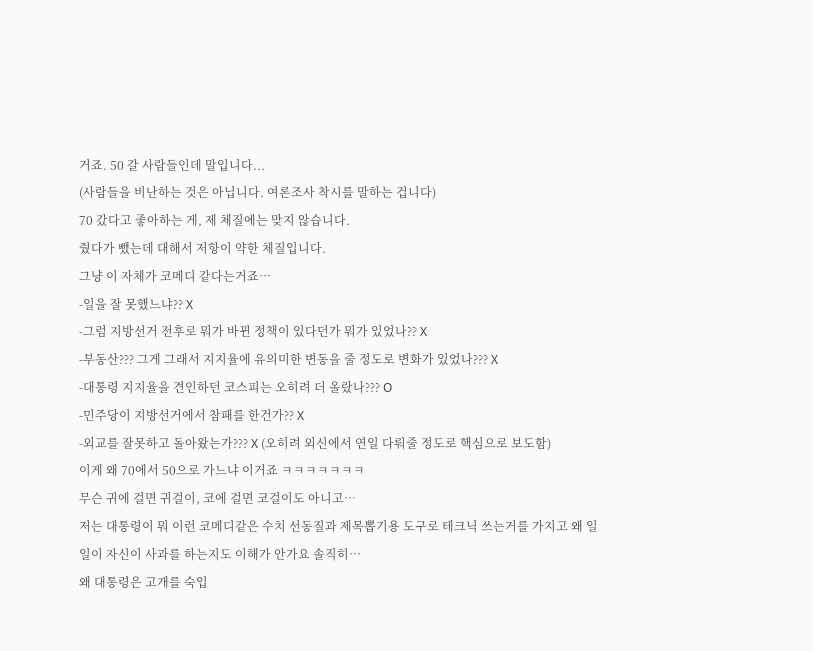거죠. 50 갈 사람들인데 말입니다...
(사람들을 비난하는 것은 아닙니다. 여론조사 착시를 말하는 겁니다)
70 갔다고 좋아하는 게, 제 체질에는 맞지 않습니다.
줬다가 뺐는데 대해서 저항이 약한 체질입니다.
그냥 이 자체가 코메디 같다는거죠…
-일을 잘 못했느냐?? X
-그럼 지방선거 전후로 뭐가 바뀐 정책이 있다던가 뭐가 있었나?? X
-부동산??? 그게 그래서 지지율에 유의미한 변동을 줄 정도로 변화가 있었나??? X
-대통령 지지율을 견인하던 코스피는 오히려 더 올랐나??? O
-민주당이 지방선거에서 참패를 한건가?? X
-외교를 잘못하고 돌아왔는가??? X (오히려 외신에서 연일 다뤄줄 정도로 핵심으로 보도함)
이게 왜 70에서 50으로 가느냐 이거죠 ㅋㅋㅋㅋㅋㅋㅋ
무슨 귀에 걸면 귀걸이, 코에 걸면 코걸이도 아니고…
저는 대통령이 뭐 이런 코메디같은 수치 선동질과 제목뽑기용 도구로 테크닉 쓰는거를 가지고 왜 일일이 자신이 사과를 하는지도 이해가 안가요 솔직히…
왜 대통령은 고개를 숙입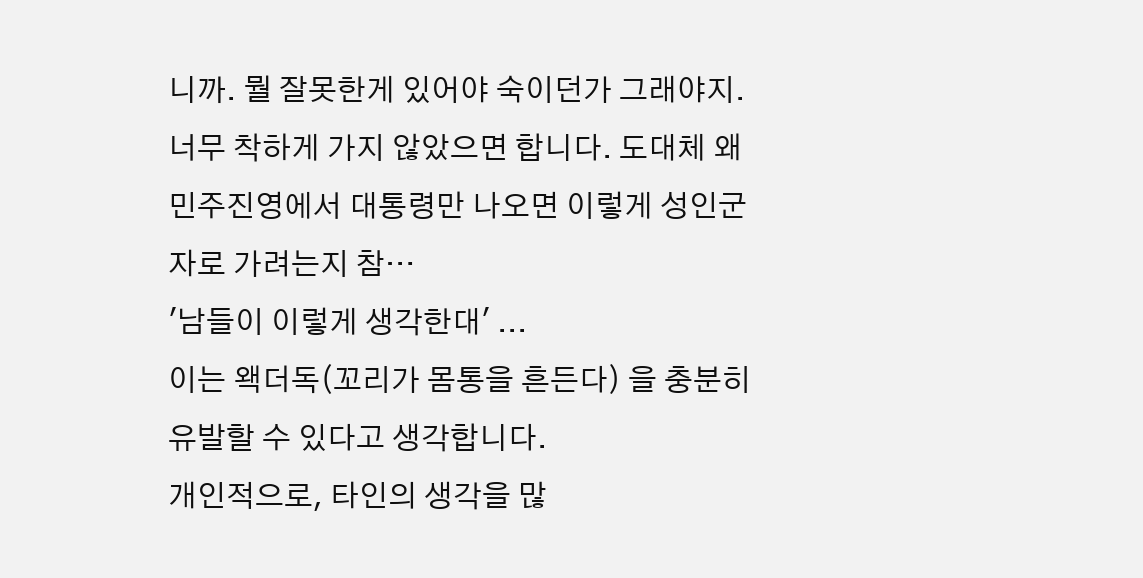니까. 뭘 잘못한게 있어야 숙이던가 그래야지. 너무 착하게 가지 않았으면 합니다. 도대체 왜 민주진영에서 대통령만 나오면 이렇게 성인군자로 가려는지 참…
'남들이 이렇게 생각한대' ...
이는 왝더독(꼬리가 몸통을 흔든다) 을 충분히 유발할 수 있다고 생각합니다.
개인적으로, 타인의 생각을 많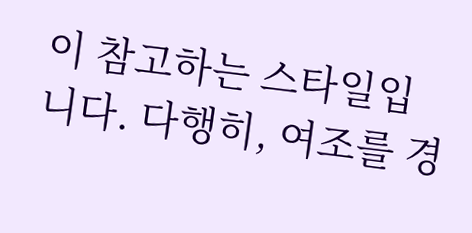이 참고하는 스타일입니다. 다행히, 여조를 경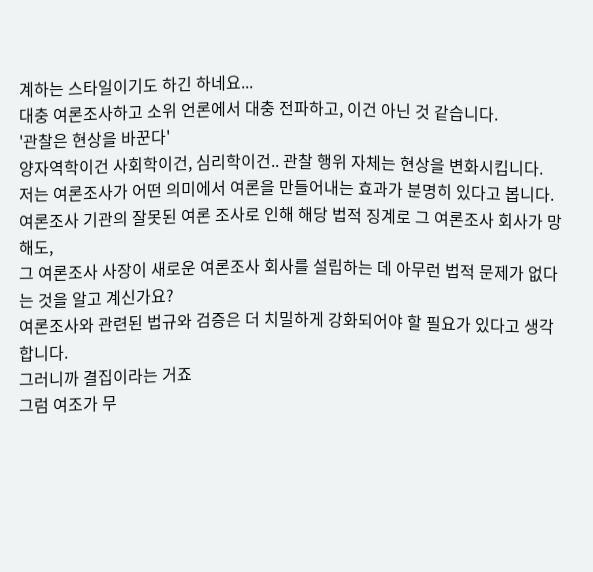계하는 스타일이기도 하긴 하네요...
대충 여론조사하고 소위 언론에서 대충 전파하고, 이건 아닌 것 같습니다.
'관찰은 현상을 바꾼다'
양자역학이건 사회학이건, 심리학이건.. 관찰 행위 자체는 현상을 변화시킵니다.
저는 여론조사가 어떤 의미에서 여론을 만들어내는 효과가 분명히 있다고 봅니다.
여론조사 기관의 잘못된 여론 조사로 인해 해당 법적 징계로 그 여론조사 회사가 망해도,
그 여론조사 사장이 새로운 여론조사 회사를 설립하는 데 아무런 법적 문제가 없다는 것을 알고 계신가요?
여론조사와 관련된 법규와 검증은 더 치밀하게 강화되어야 할 필요가 있다고 생각합니다.
그러니까 결집이라는 거죠
그럼 여조가 무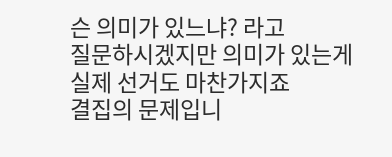슨 의미가 있느냐? 라고
질문하시겠지만 의미가 있는게
실제 선거도 마찬가지죠
결집의 문제입니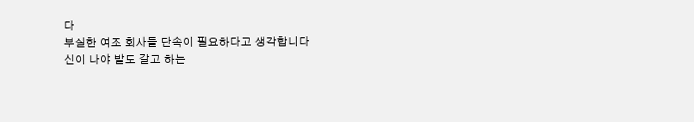다
부실한 여조 회사들 단속이 필요하다고 생각합니다
신이 나야 밭도 갈고 하는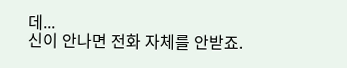데...
신이 안나면 전화 자체를 안받죠.